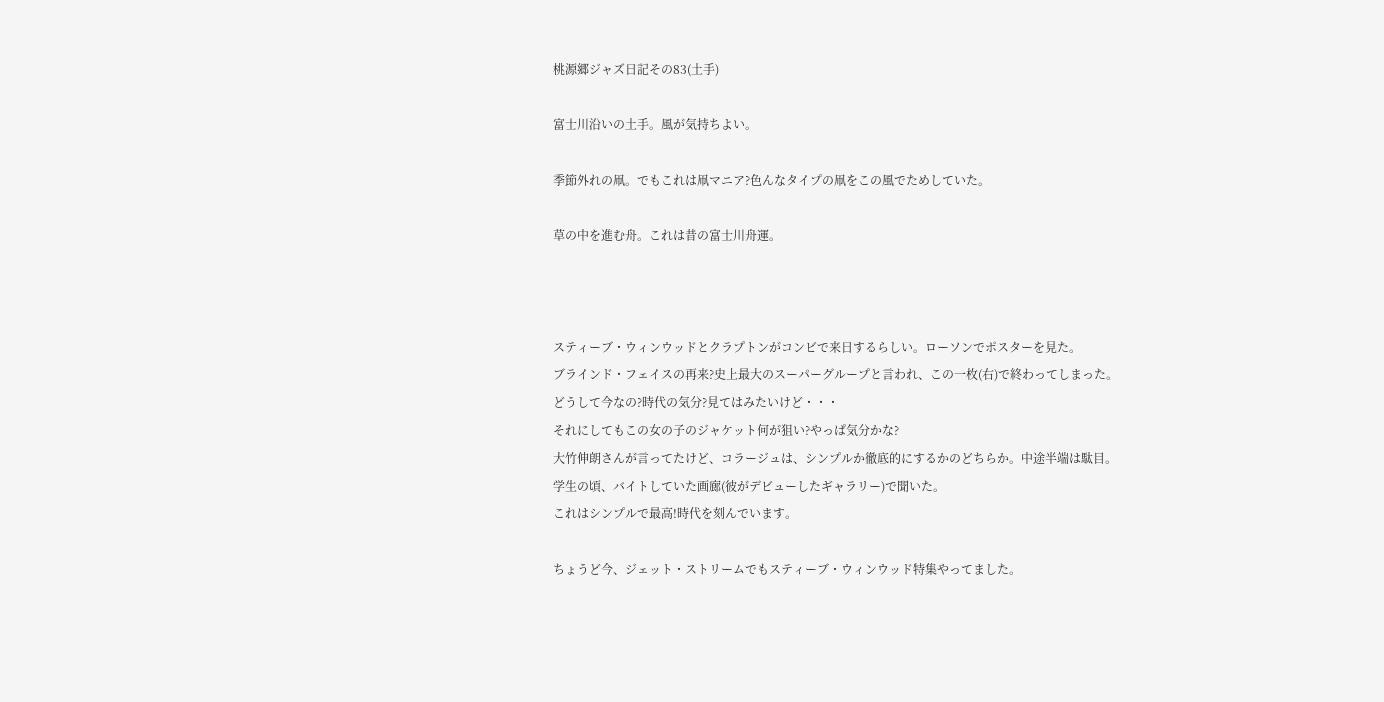桃源郷ジャズ日記その83(土手)

富士川沿いの土手。風が気持ちよい。

季節外れの凧。でもこれは凧マニア?色んなタイプの凧をこの風でためしていた。

草の中を進む舟。これは昔の富士川舟運。



スティーブ・ウィンウッドとクラプトンがコンビで来日するらしい。ローソンでポスターを見た。
ブラインド・フェイスの再来?史上最大のスーパーグループと言われ、この一枚(右)で終わってしまった。
どうして今なの?時代の気分?見てはみたいけど・・・
それにしてもこの女の子のジャケット何が狙い?やっぱ気分かな?
大竹伸朗さんが言ってたけど、コラージュは、シンプルか徹底的にするかのどちらか。中途半端は駄目。
学生の頃、バイトしていた画廊(彼がデビューしたギャラリー)で聞いた。
これはシンプルで最高!時代を刻んでいます。

ちょうど今、ジェット・ストリームでもスティーブ・ウィンウッド特集やってました。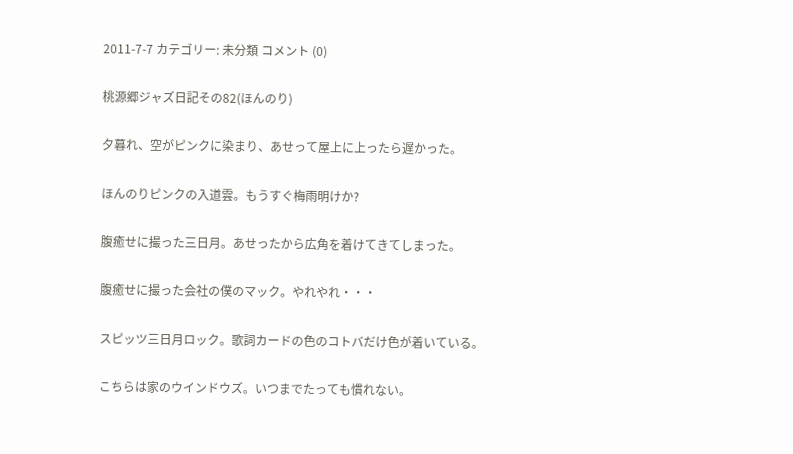2011-7-7 カテゴリー: 未分類 コメント (0)

桃源郷ジャズ日記その82(ほんのり)

夕暮れ、空がピンクに染まり、あせって屋上に上ったら遅かった。

ほんのりピンクの入道雲。もうすぐ梅雨明けか?

腹癒せに撮った三日月。あせったから広角を着けてきてしまった。

腹癒せに撮った会社の僕のマック。やれやれ・・・

スピッツ三日月ロック。歌詞カードの色のコトバだけ色が着いている。

こちらは家のウインドウズ。いつまでたっても慣れない。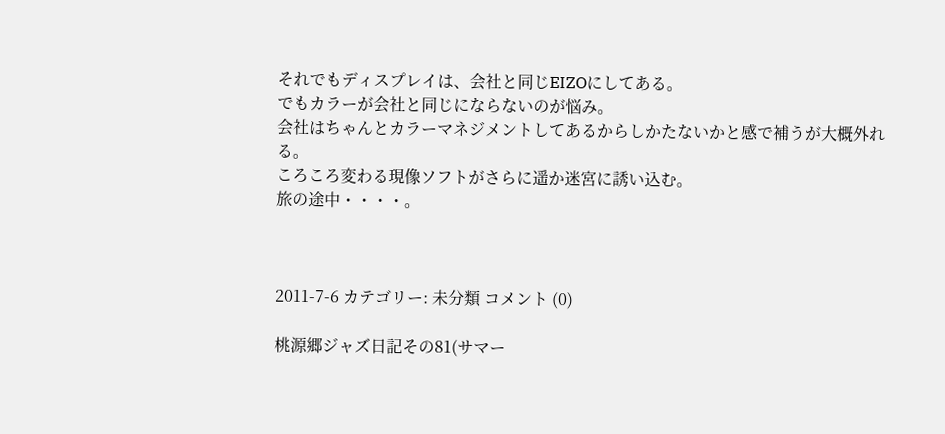それでもディスプレイは、会社と同じEIZOにしてある。
でもカラーが会社と同じにならないのが悩み。
会社はちゃんとカラーマネジメントしてあるからしかたないかと感で補うが大概外れる。
ころころ変わる現像ソフトがさらに遥か迷宮に誘い込む。
旅の途中・・・・。



2011-7-6 カテゴリー: 未分類 コメント (0)

桃源郷ジャズ日記その81(サマー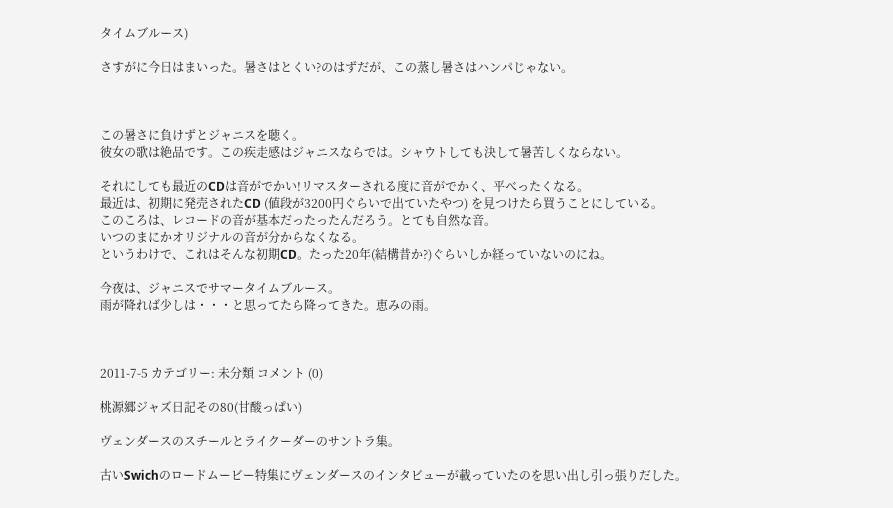タイムブルース)

さすがに今日はまいった。暑さはとくい?のはずだが、この蒸し暑さはハンパじゃない。



この暑さに負けずとジャニスを聴く。
彼女の歌は絶品です。この疾走感はジャニスならでは。シャウトしても決して暑苦しくならない。

それにしても最近のCDは音がでかい!リマスターされる度に音がでかく、平べったくなる。
最近は、初期に発売されたCD (値段が3200円ぐらいで出ていたやつ) を見つけたら買うことにしている。
このころは、レコードの音が基本だったったんだろう。とても自然な音。
いつのまにかオリジナルの音が分からなくなる。
というわけで、これはそんな初期CD。たった20年(結構昔か?)ぐらいしか経っていないのにね。

今夜は、ジャニスでサマータイムブルース。
雨が降れば少しは・・・と思ってたら降ってきた。恵みの雨。



2011-7-5 カテゴリー: 未分類 コメント (0)

桃源郷ジャズ日記その80(甘酸っぱい)

ヴェンダースのスチールとライクーダーのサントラ集。

古いSwichのロードムービー特集にヴェンダースのインタビューが載っていたのを思い出し引っ張りだした。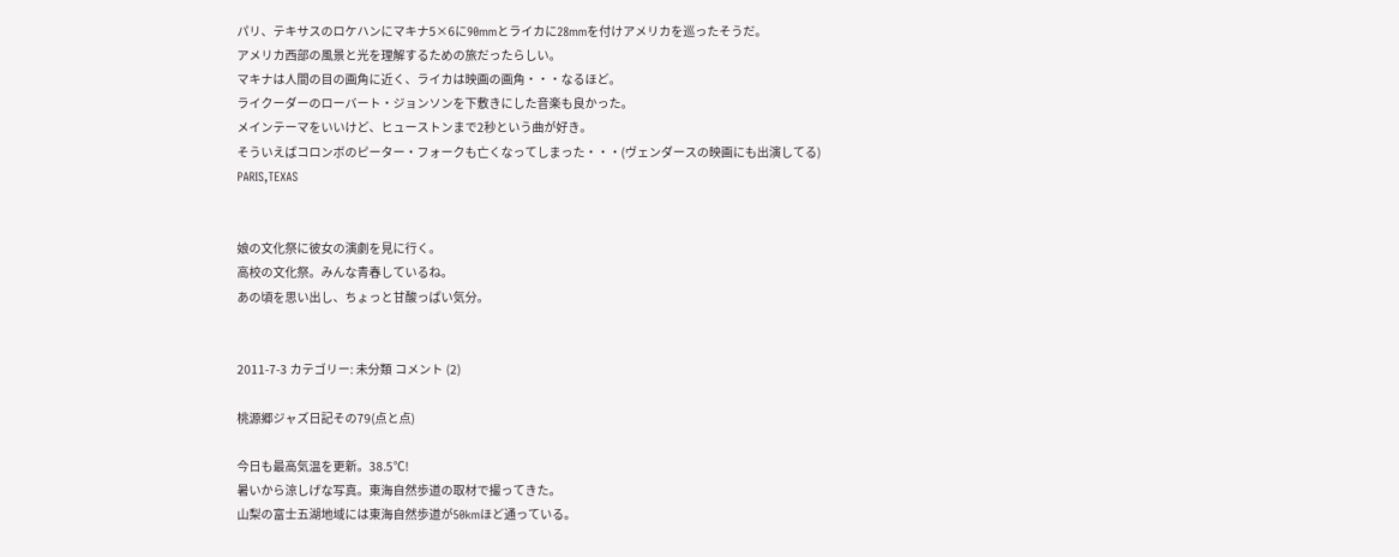パリ、テキサスのロケハンにマキナ5×6に90mmとライカに28mmを付けアメリカを巡ったそうだ。
アメリカ西部の風景と光を理解するための旅だったらしい。
マキナは人間の目の画角に近く、ライカは映画の画角・・・なるほど。
ライクーダーのローバート・ジョンソンを下敷きにした音楽も良かった。
メインテーマをいいけど、ヒューストンまで2秒という曲が好き。
そういえばコロンボのピーター・フォークも亡くなってしまった・・・(ヴェンダースの映画にも出演してる)
PARIS,TEXAS


娘の文化祭に彼女の演劇を見に行く。
高校の文化祭。みんな青春しているね。
あの頃を思い出し、ちょっと甘酸っぱい気分。


2011-7-3 カテゴリー: 未分類 コメント (2)

桃源郷ジャズ日記その79(点と点)

今日も最高気温を更新。38.5℃!
暑いから涼しげな写真。東海自然歩道の取材で撮ってきた。
山梨の富士五湖地域には東海自然歩道が50kmほど通っている。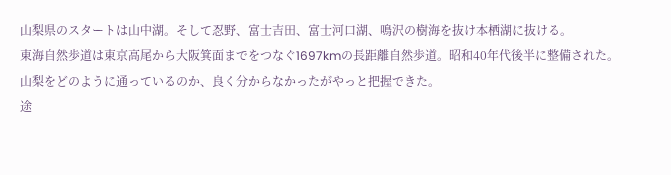山梨県のスタートは山中湖。そして忍野、富士吉田、富士河口湖、鳴沢の樹海を抜け本栖湖に抜ける。
東海自然歩道は東京高尾から大阪箕面までをつなぐ1697kmの長距離自然歩道。昭和40年代後半に整備された。
山梨をどのように通っているのか、良く分からなかったがやっと把握できた。
途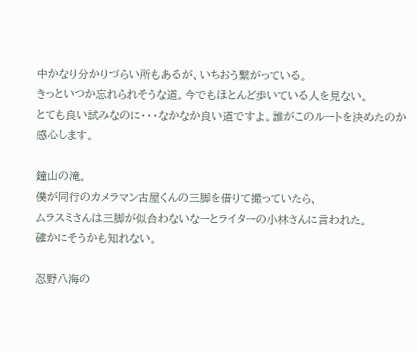中かなり分かりづらい所もあるが、いちおう繋がっている。
きっといつか忘れられそうな道。今でもほとんど歩いている人を見ない。
とても良い試みなのに・・・なかなか良い道ですよ。誰がこのルートを決めたのか感心します。

鐘山の滝。
僕が同行のカメラマン古屋くんの三脚を借りて撮っていたら、
ムラスミさんは三脚が似合わないなーとライターの小林さんに言われた。
確かにそうかも知れない。

忍野八海の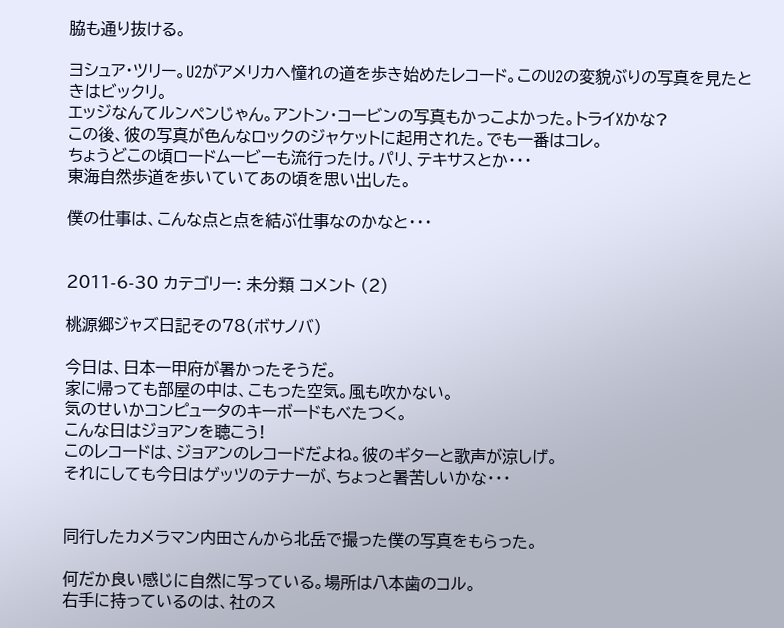脇も通り抜ける。

ヨシュア・ツリー。U2がアメリカへ憧れの道を歩き始めたレコード。このU2の変貌ぶりの写真を見たときはビックリ。
エッジなんてルンペンじゃん。アントン・コービンの写真もかっこよかった。トライXかな?
この後、彼の写真が色んなロックのジャケットに起用された。でも一番はコレ。
ちょうどこの頃ロードムービーも流行ったけ。パリ、テキサスとか・・・
東海自然歩道を歩いていてあの頃を思い出した。

僕の仕事は、こんな点と点を結ぶ仕事なのかなと・・・


2011-6-30 カテゴリー: 未分類 コメント (2)

桃源郷ジャズ日記その78(ボサノバ)

今日は、日本一甲府が暑かったそうだ。
家に帰っても部屋の中は、こもった空気。風も吹かない。
気のせいかコンピュータのキーボードもべたつく。
こんな日はジョアンを聴こう!
このレコードは、ジョアンのレコードだよね。彼のギターと歌声が涼しげ。
それにしても今日はゲッツのテナーが、ちょっと暑苦しいかな・・・


同行したカメラマン内田さんから北岳で撮った僕の写真をもらった。

何だか良い感じに自然に写っている。場所は八本歯のコル。
右手に持っているのは、社のス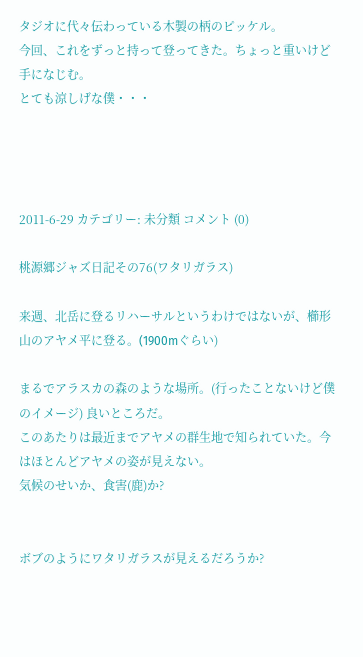タジオに代々伝わっている木製の柄のピッケル。
今回、これをずっと持って登ってきた。ちょっと重いけど手になじむ。
とても涼しげな僕・・・




2011-6-29 カテゴリー: 未分類 コメント (0)

桃源郷ジャズ日記その76(ワタリガラス)

来週、北岳に登るリハーサルというわけではないが、櫛形山のアヤメ平に登る。(1900mぐらい)

まるでアラスカの森のような場所。(行ったことないけど僕のイメージ) 良いところだ。
このあたりは最近までアヤメの群生地で知られていた。今はほとんどアヤメの姿が見えない。
気候のせいか、食害(鹿)か?


ボブのようにワタリガラスが見えるだろうか?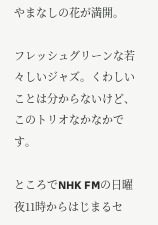やまなしの花が満開。

フレッシュグリーンな若々しいジャズ。くわしいことは分からないけど、このトリオなかなかです。

ところでNHK FMの日曜夜11時からはじまるセ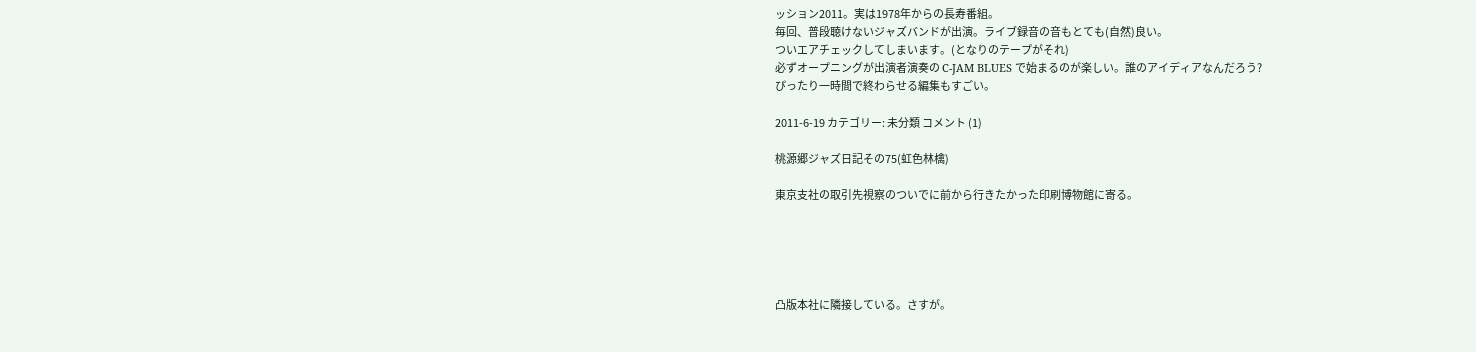ッション2011。実は1978年からの長寿番組。
毎回、普段聴けないジャズバンドが出演。ライブ録音の音もとても(自然)良い。
ついエアチェックしてしまいます。(となりのテープがそれ)
必ずオープニングが出演者演奏の C-JAM BLUES で始まるのが楽しい。誰のアイディアなんだろう?
ぴったり一時間で終わらせる編集もすごい。

2011-6-19 カテゴリー: 未分類 コメント (1)

桃源郷ジャズ日記その75(虹色林檎)

東京支社の取引先視察のついでに前から行きたかった印刷博物館に寄る。





凸版本社に隣接している。さすが。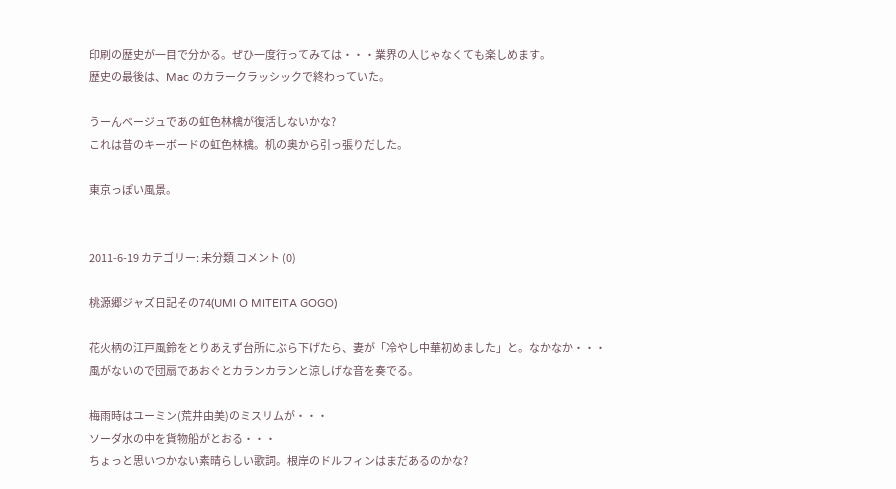印刷の歴史が一目で分かる。ぜひ一度行ってみては・・・業界の人じゃなくても楽しめます。
歴史の最後は、Mac のカラークラッシックで終わっていた。

うーんベージュであの虹色林檎が復活しないかな?
これは昔のキーボードの虹色林檎。机の奥から引っ張りだした。

東京っぽい風景。


2011-6-19 カテゴリー: 未分類 コメント (0)

桃源郷ジャズ日記その74(UMI O MITEITA GOGO)

花火柄の江戸風鈴をとりあえず台所にぶら下げたら、妻が「冷やし中華初めました」と。なかなか・・・
風がないので団扇であおぐとカランカランと涼しげな音を奏でる。

梅雨時はユーミン(荒井由美)のミスリムが・・・
ソーダ水の中を貨物船がとおる・・・
ちょっと思いつかない素晴らしい歌詞。根岸のドルフィンはまだあるのかな?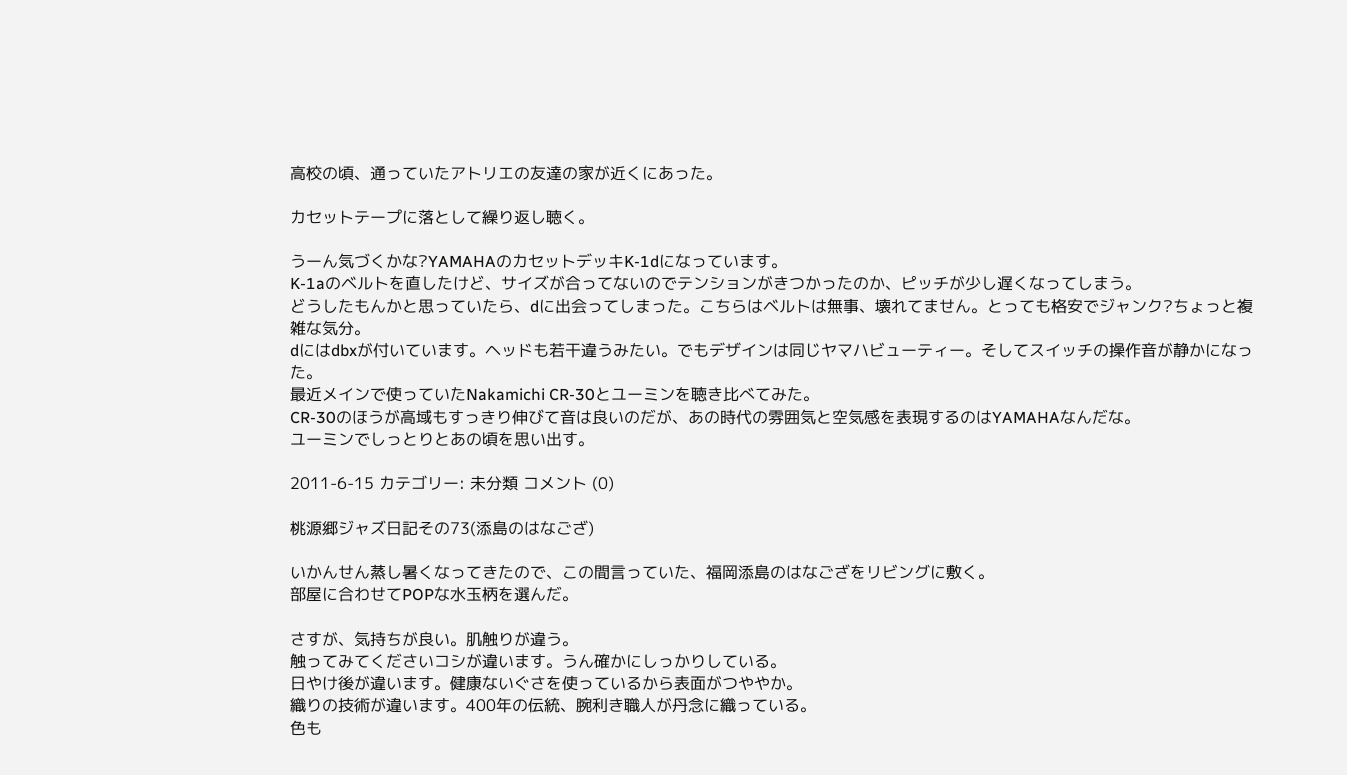高校の頃、通っていたアトリエの友達の家が近くにあった。

カセットテープに落として繰り返し聴く。

うーん気づくかな?YAMAHAのカセットデッキK-1dになっています。
K-1aのベルトを直したけど、サイズが合ってないのでテンションがきつかったのか、ピッチが少し遅くなってしまう。
どうしたもんかと思っていたら、dに出会ってしまった。こちらはベルトは無事、壊れてません。とっても格安でジャンク?ちょっと複雑な気分。
dにはdbxが付いています。ヘッドも若干違うみたい。でもデザインは同じヤマハビューティー。そしてスイッチの操作音が静かになった。
最近メインで使っていたNakamichi CR-30とユーミンを聴き比べてみた。
CR-30のほうが高域もすっきり伸びて音は良いのだが、あの時代の雰囲気と空気感を表現するのはYAMAHAなんだな。
ユーミンでしっとりとあの頃を思い出す。

2011-6-15 カテゴリー: 未分類 コメント (0)

桃源郷ジャズ日記その73(添島のはなござ)

いかんせん蒸し暑くなってきたので、この間言っていた、福岡添島のはなござをリビングに敷く。
部屋に合わせてPOPな水玉柄を選んだ。

さすが、気持ちが良い。肌触りが違う。
触ってみてくださいコシが違います。うん確かにしっかりしている。
日やけ後が違います。健康ないぐさを使っているから表面がつややか。
織りの技術が違います。400年の伝統、腕利き職人が丹念に織っている。
色も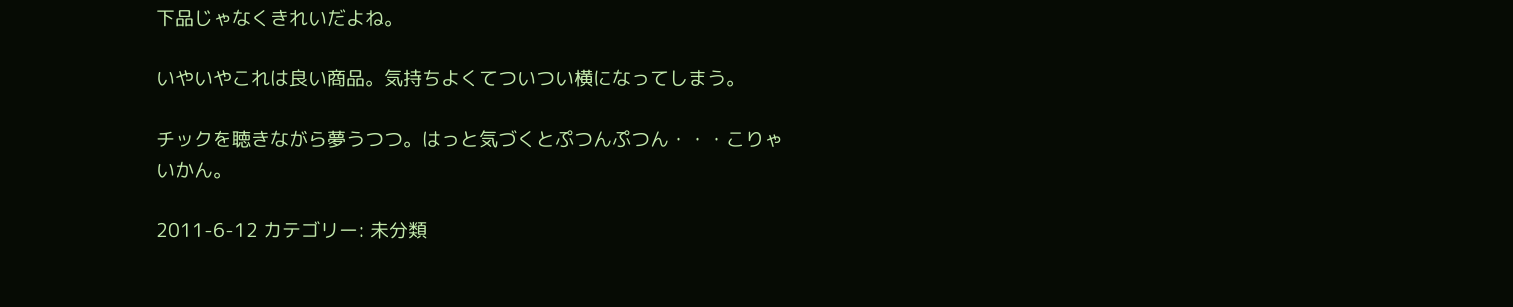下品じゃなくきれいだよね。

いやいやこれは良い商品。気持ちよくてついつい横になってしまう。

チックを聴きながら夢うつつ。はっと気づくとぷつんぷつん・・・こりゃいかん。

2011-6-12 カテゴリー: 未分類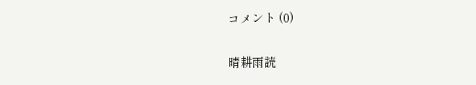コメント (0)

晴耕雨読